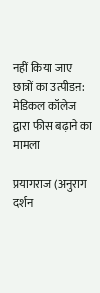नहीं किया जाए छात्रों का उत्पीडऩ: मेडिकल कॉलेज द्वारा फीस बढ़ाने का मामला

प्रयागराज (अनुराग दर्शन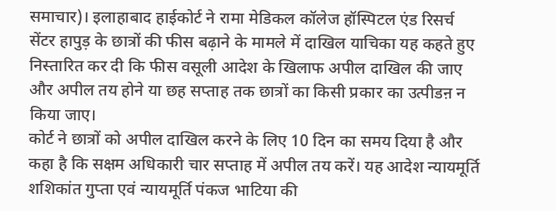समाचार)। इलाहाबाद हाईकोर्ट ने रामा मेडिकल कॉलेज हॉस्पिटल एंड रिसर्च सेंटर हापुड़ के छात्रों की फीस बढ़ाने के मामले में दाखिल याचिका यह कहते हुए निस्तारित कर दी कि फीस वसूली आदेश के खिलाफ अपील दाखिल की जाए और अपील तय होने या छह सप्ताह तक छात्रों का किसी प्रकार का उत्पीडऩ न किया जाए।
कोर्ट ने छात्रों को अपील दाखिल करने के लिए 10 दिन का समय दिया है और कहा है कि सक्षम अधिकारी चार सप्ताह में अपील तय करें। यह आदेश न्यायमूर्ति शशिकांत गुप्ता एवं न्यायमूर्ति पंकज भाटिया की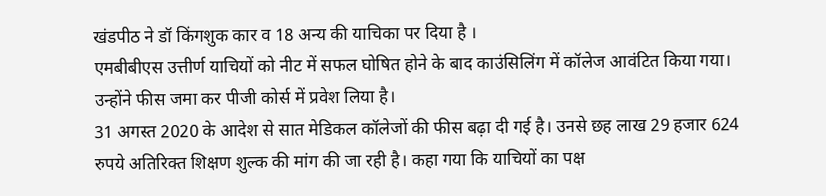खंडपीठ ने डॉ किंगशुक कार व 18 अन्य की याचिका पर दिया है ।
एमबीबीएस उत्तीर्ण याचियों को नीट में सफल घोषित होने के बाद काउंसिलिंग में कॉलेज आवंटित किया गया। उन्होंने फीस जमा कर पीजी कोर्स में प्रवेश लिया है।
31 अगस्त 2020 के आदेश से सात मेडिकल कॉलेजों की फीस बढ़ा दी गई है। उनसे छह लाख 29 हजार 624 रुपये अतिरिक्त शिक्षण शुल्क की मांग की जा रही है। कहा गया कि याचियों का पक्ष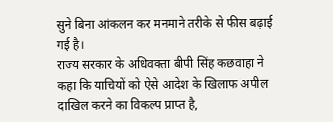सुने बिना आंकलन कर मनमाने तरीके से फीस बढ़ाई गई है।
राज्य सरकार के अधिवक्ता बीपी सिंह कछवाहा ने कहा कि याचियों को ऐसे आदेश के खिलाफ अपील दाखिल करने का विकल्प प्राप्त है,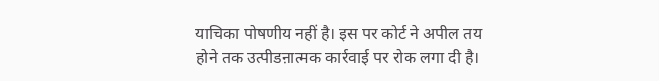याचिका पोषणीय नहीं है। इस पर कोर्ट ने अपील तय होने तक उत्पीडऩात्मक कार्रवाई पर रोक लगा दी है।